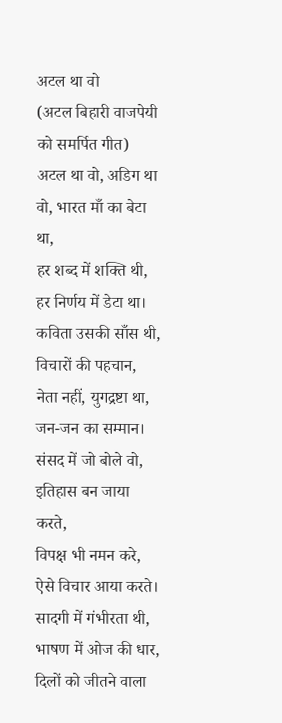अटल था वो
(अटल बिहारी वाजपेयी को समर्पित गीत)
अटल था वो, अडिग था वो, भारत माँ का बेटा था,
हर शब्द में शक्ति थी, हर निर्णय में डेटा था।
कविता उसकी साँस थी, विचारों की पहचान,
नेता नहीं, युगद्रष्टा था, जन-जन का सम्मान।
संसद में जो बोले वो, इतिहास बन जाया करते,
विपक्ष भी नमन करे, ऐसे विचार आया करते।
सादगी में गंभीरता थी, भाषण में ओज की धार,
दिलों को जीतने वाला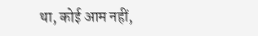था, कोई आम नहीं,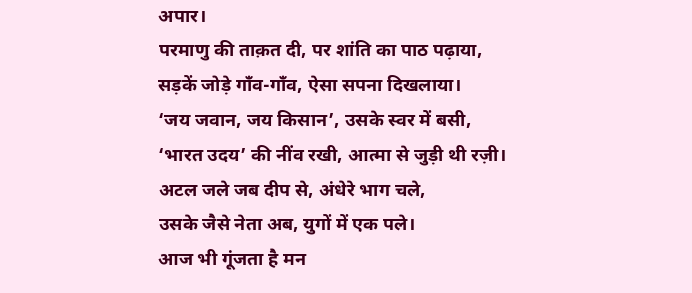अपार।
परमाणु की ताक़त दी, पर शांति का पाठ पढ़ाया,
सड़कें जोड़े गाँव-गाँव, ऐसा सपना दिखलाया।
‘जय जवान, जय किसान’, उसके स्वर में बसी,
‘भारत उदय’ की नींव रखी, आत्मा से जुड़ी थी रज़ी।
अटल जले जब दीप से, अंधेरे भाग चले,
उसके जैसे नेता अब, युगों में एक पले।
आज भी गूंजता है मन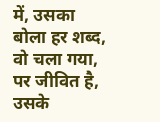में, उसका बोला हर शब्द,
वो चला गया, पर जीवित है, उसके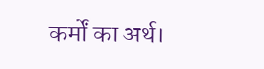कर्मों का अर्थ।